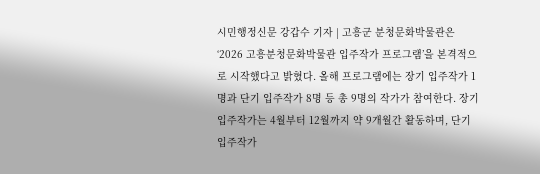시민행정신문 강갑수 기자 | 고흥군 분청문화박물관은 ‘2026 고흥분청문화박물관 입주작가 프로그램’을 본격적으로 시작했다고 밝혔다. 올해 프로그램에는 장기 입주작가 1명과 단기 입주작가 8명 등 총 9명의 작가가 참여한다. 장기 입주작가는 4월부터 12월까지 약 9개월간 활동하며, 단기 입주작가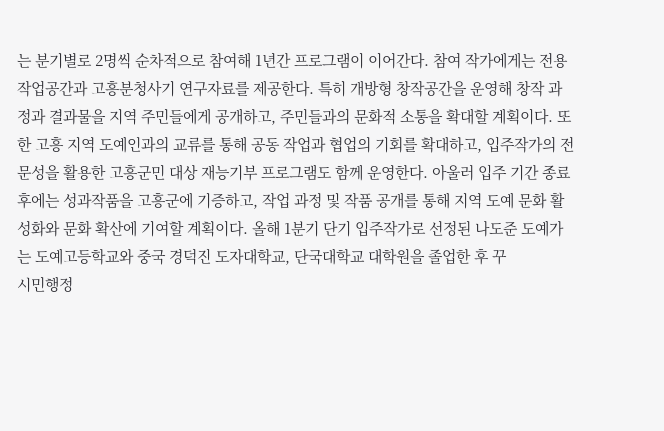는 분기별로 2명씩 순차적으로 참여해 1년간 프로그램이 이어간다. 참여 작가에게는 전용 작업공간과 고흥분청사기 연구자료를 제공한다. 특히 개방형 창작공간을 운영해 창작 과정과 결과물을 지역 주민들에게 공개하고, 주민들과의 문화적 소통을 확대할 계획이다. 또한 고흥 지역 도예인과의 교류를 통해 공동 작업과 협업의 기회를 확대하고, 입주작가의 전문성을 활용한 고흥군민 대상 재능기부 프로그램도 함께 운영한다. 아울러 입주 기간 종료 후에는 성과작품을 고흥군에 기증하고, 작업 과정 및 작품 공개를 통해 지역 도예 문화 활성화와 문화 확산에 기여할 계획이다. 올해 1분기 단기 입주작가로 선정된 나도준 도예가는 도예고등학교와 중국 경덕진 도자대학교, 단국대학교 대학원을 졸업한 후 꾸
시민행정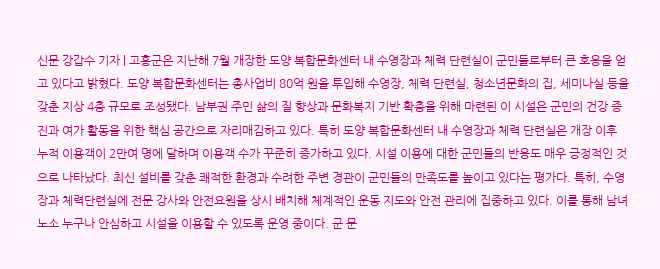신문 강갑수 기자 | 고흥군은 지난해 7월 개장한 도양 복합문화센터 내 수영장과 체력 단련실이 군민들로부터 큰 호응을 얻고 있다고 밝혔다. 도양 복합문화센터는 총사업비 80억 원을 투입해 수영장, 체력 단련실, 청소년문화의 집, 세미나실 등을 갖춘 지상 4층 규모로 조성됐다. 남부권 주민 삶의 질 향상과 문화복지 기반 확충을 위해 마련된 이 시설은 군민의 건강 증진과 여가 활동을 위한 핵심 공간으로 자리매김하고 있다. 특히 도양 복합문화센터 내 수영장과 체력 단련실은 개장 이후 누적 이용객이 2만여 명에 달하며 이용객 수가 꾸준히 증가하고 있다. 시설 이용에 대한 군민들의 반응도 매우 긍정적인 것으로 나타났다. 최신 설비를 갖춘 쾌적한 환경과 수려한 주변 경관이 군민들의 만족도를 높이고 있다는 평가다. 특히, 수영장과 체력단련실에 전문 강사와 안전요원을 상시 배치해 체계적인 운동 지도와 안전 관리에 집중하고 있다. 이를 통해 남녀노소 누구나 안심하고 시설을 이용할 수 있도록 운영 중이다. 군 문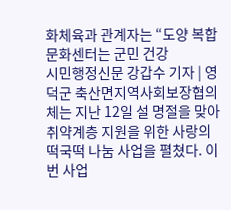화체육과 관계자는 “도양 복합문화센터는 군민 건강
시민행정신문 강갑수 기자 | 영덕군 축산면지역사회보장협의체는 지난 12일 설 명절을 맞아 취약계층 지원을 위한 사랑의 떡국떡 나눔 사업을 펼쳤다. 이번 사업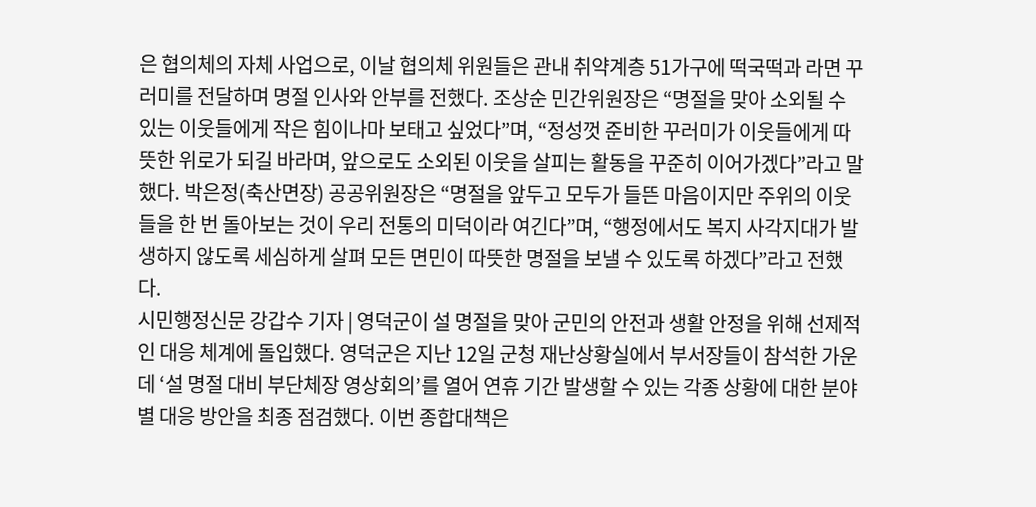은 협의체의 자체 사업으로, 이날 협의체 위원들은 관내 취약계층 51가구에 떡국떡과 라면 꾸러미를 전달하며 명절 인사와 안부를 전했다. 조상순 민간위원장은 “명절을 맞아 소외될 수 있는 이웃들에게 작은 힘이나마 보태고 싶었다”며, “정성껏 준비한 꾸러미가 이웃들에게 따뜻한 위로가 되길 바라며, 앞으로도 소외된 이웃을 살피는 활동을 꾸준히 이어가겠다”라고 말했다. 박은정(축산면장) 공공위원장은 “명절을 앞두고 모두가 들뜬 마음이지만 주위의 이웃들을 한 번 돌아보는 것이 우리 전통의 미덕이라 여긴다”며, “행정에서도 복지 사각지대가 발생하지 않도록 세심하게 살펴 모든 면민이 따뜻한 명절을 보낼 수 있도록 하겠다”라고 전했다.
시민행정신문 강갑수 기자 | 영덕군이 설 명절을 맞아 군민의 안전과 생활 안정을 위해 선제적인 대응 체계에 돌입했다. 영덕군은 지난 12일 군청 재난상황실에서 부서장들이 참석한 가운데 ‘설 명절 대비 부단체장 영상회의’를 열어 연휴 기간 발생할 수 있는 각종 상황에 대한 분야별 대응 방안을 최종 점검했다. 이번 종합대책은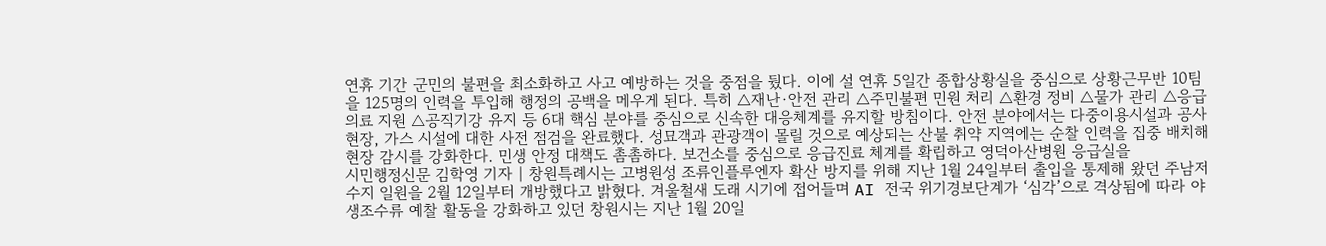연휴 기간 군민의 불편을 최소화하고 사고 예방하는 것을 중점을 뒀다. 이에 설 연휴 5일간 종합상황실을 중심으로 상황근무반 10팀을 125명의 인력을 투입해 행정의 공백을 메우게 된다. 특히 △재난·안전 관리 △주민불편 민원 처리 △환경 정비 △물가 관리 △응급의료 지원 △공직기강 유지 등 6대 핵심 분야를 중심으로 신속한 대응체계를 유지할 방침이다. 안전 분야에서는 다중이용시설과 공사 현장, 가스 시설에 대한 사전 점검을 완료했다. 성묘객과 관광객이 몰릴 것으로 예상되는 산불 취약 지역에는 순찰 인력을 집중 배치해 현장 감시를 강화한다. 민생 안정 대책도 촘촘하다. 보건소를 중심으로 응급진료 체계를 확립하고 영덕아산병원 응급실을
시민행정신문 김학영 기자 | 창원특례시는 고병원성 조류인플루엔자 확산 방지를 위해 지난 1월 24일부터 출입을 통제해 왔던 주남저수지 일원을 2월 12일부터 개방했다고 밝혔다. 겨울철새 도래 시기에 접어들며 AI 전국 위기경보단계가 ‘심각’으로 격상됨에 따라 야생조수류 예찰 활동을 강화하고 있던 창원시는 지난 1월 20일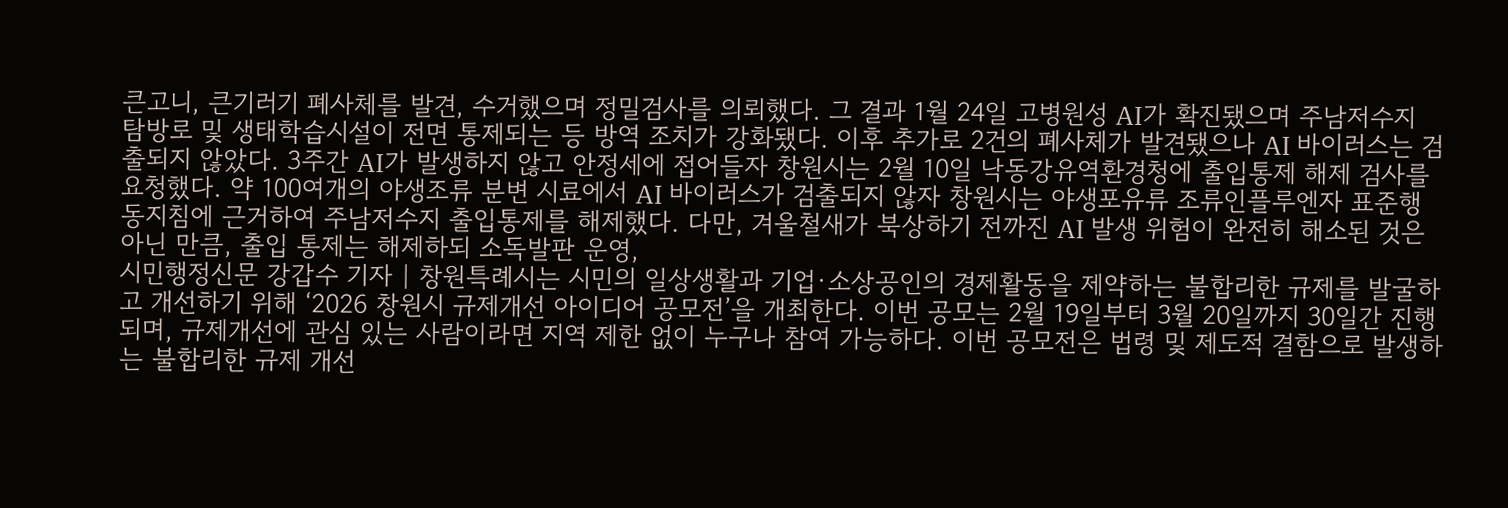큰고니, 큰기러기 폐사체를 발견, 수거했으며 정밀검사를 의뢰했다. 그 결과 1월 24일 고병원성 AI가 확진됐으며 주남저수지 탐방로 및 생태학습시설이 전면 통제되는 등 방역 조치가 강화됐다. 이후 추가로 2건의 폐사체가 발견됐으나 AI 바이러스는 검출되지 않았다. 3주간 AI가 발생하지 않고 안정세에 접어들자 창원시는 2월 10일 낙동강유역환경청에 출입통제 해제 검사를 요청했다. 약 100여개의 야생조류 분변 시료에서 AI 바이러스가 검출되지 않자 창원시는 야생포유류 조류인플루엔자 표준행동지침에 근거하여 주남저수지 출입통제를 해제했다. 다만, 겨울철새가 북상하기 전까진 AI 발생 위험이 완전히 해소된 것은 아닌 만큼, 출입 통제는 해제하되 소독발판 운영,
시민행정신문 강갑수 기자 | 창원특례시는 시민의 일상생활과 기업·소상공인의 경제활동을 제약하는 불합리한 규제를 발굴하고 개선하기 위해 ‘2026 창원시 규제개선 아이디어 공모전’을 개최한다. 이번 공모는 2월 19일부터 3월 20일까지 30일간 진행되며, 규제개선에 관심 있는 사람이라면 지역 제한 없이 누구나 참여 가능하다. 이번 공모전은 법령 및 제도적 결함으로 발생하는 불합리한 규제 개선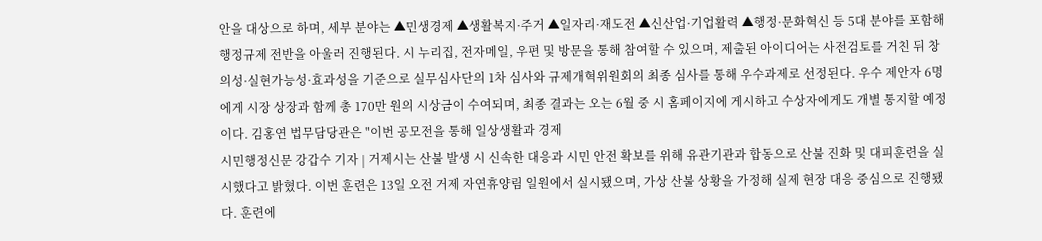안을 대상으로 하며, 세부 분야는 ▲민생경제 ▲생활복지·주거 ▲일자리·재도전 ▲신산업·기업활력 ▲행정·문화혁신 등 5대 분야를 포함해 행정규제 전반을 아울러 진행된다. 시 누리집, 전자메일, 우편 및 방문을 통해 참여할 수 있으며, 제출된 아이디어는 사전검토를 거친 뒤 창의성·실현가능성·효과성을 기준으로 실무심사단의 1차 심사와 규제개혁위원회의 최종 심사를 통해 우수과제로 선정된다. 우수 제안자 6명에게 시장 상장과 함께 총 170만 원의 시상금이 수여되며, 최종 결과는 오는 6월 중 시 홈페이지에 게시하고 수상자에게도 개별 통지할 예정이다. 김홍연 법무담당관은 "이번 공모전을 통해 일상생활과 경제
시민행정신문 강갑수 기자 | 거제시는 산불 발생 시 신속한 대응과 시민 안전 확보를 위해 유관기관과 합동으로 산불 진화 및 대피훈련을 실시했다고 밝혔다. 이번 훈련은 13일 오전 거제 자연휴양림 일원에서 실시됐으며, 가상 산불 상황을 가정해 실제 현장 대응 중심으로 진행됐다. 훈련에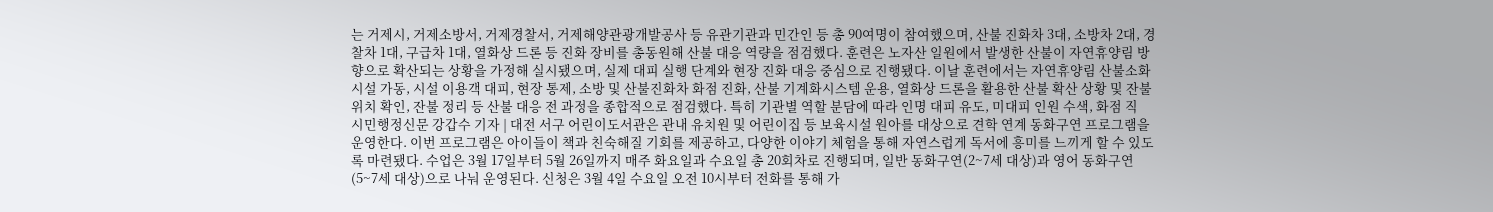는 거제시, 거제소방서, 거제경찰서, 거제해양관광개발공사 등 유관기관과 민간인 등 총 90여명이 참여했으며, 산불 진화차 3대, 소방차 2대, 경찰차 1대, 구급차 1대, 열화상 드론 등 진화 장비를 총동원해 산불 대응 역량을 점검했다. 훈련은 노자산 일원에서 발생한 산불이 자연휴양림 방향으로 확산되는 상황을 가정해 실시됐으며, 실제 대피 실행 단계와 현장 진화 대응 중심으로 진행됐다. 이날 훈련에서는 자연휴양림 산불소화시설 가동, 시설 이용객 대피, 현장 통제, 소방 및 산불진화차 화점 진화, 산불 기계화시스템 운용, 열화상 드론을 활용한 산불 확산 상황 및 잔불 위치 확인, 잔불 정리 등 산불 대응 전 과정을 종합적으로 점검했다. 특히 기관별 역할 분담에 따라 인명 대피 유도, 미대피 인원 수색, 화점 직
시민행정신문 강갑수 기자 | 대전 서구 어린이도서관은 관내 유치원 및 어린이집 등 보육시설 원아를 대상으로 견학 연계 동화구연 프로그램을 운영한다. 이번 프로그램은 아이들이 책과 친숙해질 기회를 제공하고, 다양한 이야기 체험을 통해 자연스럽게 독서에 흥미를 느끼게 할 수 있도록 마련됐다. 수업은 3월 17일부터 5월 26일까지 매주 화요일과 수요일 총 20회차로 진행되며, 일반 동화구연(2~7세 대상)과 영어 동화구연(5~7세 대상)으로 나눠 운영된다. 신청은 3월 4일 수요일 오전 10시부터 전화를 통해 가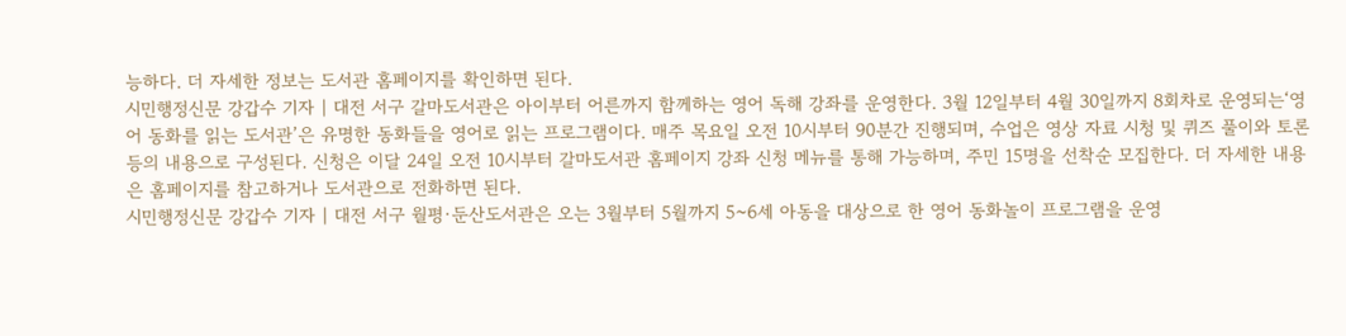능하다. 더 자세한 정보는 도서관 홈페이지를 확인하면 된다.
시민행정신문 강갑수 기자 | 대전 서구 갈마도서관은 아이부터 어른까지 함께하는 영어 독해 강좌를 운영한다. 3월 12일부터 4월 30일까지 8회차로 운영되는‘영어 동화를 읽는 도서관’은 유명한 동화들을 영어로 읽는 프로그램이다. 매주 목요일 오전 10시부터 90분간 진행되며, 수업은 영상 자료 시청 및 퀴즈 풀이와 토론 등의 내용으로 구성된다. 신청은 이달 24일 오전 10시부터 갈마도서관 홈페이지 강좌 신청 메뉴를 통해 가능하며, 주민 15명을 선착순 모집한다. 더 자세한 내용은 홈페이지를 참고하거나 도서관으로 전화하면 된다.
시민행정신문 강갑수 기자 | 대전 서구 월평·둔산도서관은 오는 3월부터 5월까지 5~6세 아동을 대상으로 한 영어 동화놀이 프로그램을 운영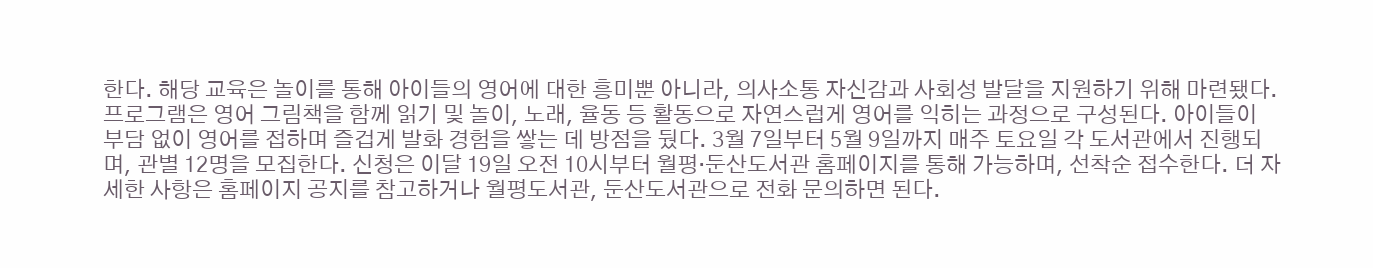한다. 해당 교육은 놀이를 통해 아이들의 영어에 대한 흥미뿐 아니라, 의사소통 자신감과 사회성 발달을 지원하기 위해 마련됐다. 프로그램은 영어 그림책을 함께 읽기 및 놀이, 노래, 율동 등 활동으로 자연스럽게 영어를 익히는 과정으로 구성된다. 아이들이 부담 없이 영어를 접하며 즐겁게 발화 경험을 쌓는 데 방점을 뒀다. 3월 7일부터 5월 9일까지 매주 토요일 각 도서관에서 진행되며, 관별 12명을 모집한다. 신청은 이달 19일 오전 10시부터 월평·둔산도서관 홈페이지를 통해 가능하며, 선착순 접수한다. 더 자세한 사항은 홈페이지 공지를 참고하거나 월평도서관, 둔산도서관으로 전화 문의하면 된다.